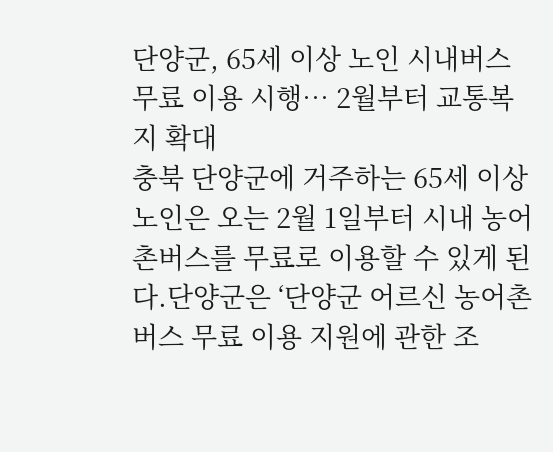단양군, 65세 이상 노인 시내버스 무료 이용 시행… 2월부터 교통복지 확대
충북 단양군에 거주하는 65세 이상 노인은 오는 2월 1일부터 시내 농어촌버스를 무료로 이용할 수 있게 된다.단양군은 ‘단양군 어르신 농어촌버스 무료 이용 지원에 관한 조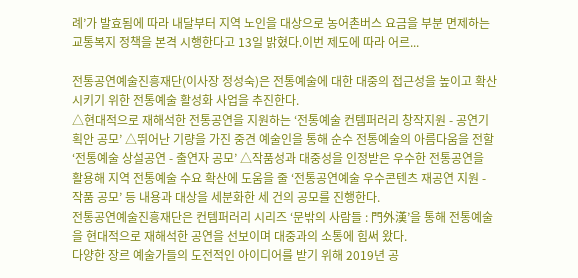례’가 발효됨에 따라 내달부터 지역 노인을 대상으로 농어촌버스 요금을 부분 면제하는 교통복지 정책을 본격 시행한다고 13일 밝혔다.이번 제도에 따라 어르...

전통공연예술진흥재단(이사장 정성숙)은 전통예술에 대한 대중의 접근성을 높이고 확산시키기 위한 전통예술 활성화 사업을 추진한다.
△현대적으로 재해석한 전통공연을 지원하는 ‘전통예술 컨템퍼러리 창작지원 - 공연기획안 공모’ △뛰어난 기량을 가진 중견 예술인을 통해 순수 전통예술의 아름다움을 전할 ‘전통예술 상설공연 - 출연자 공모’ △작품성과 대중성을 인정받은 우수한 전통공연을 활용해 지역 전통예술 수요 확산에 도움을 줄 ‘전통공연예술 우수콘텐츠 재공연 지원 - 작품 공모’ 등 내용과 대상을 세분화한 세 건의 공모를 진행한다.
전통공연예술진흥재단은 컨템퍼러리 시리즈 ‘문밖의 사람들 : 門外漢’을 통해 전통예술을 현대적으로 재해석한 공연을 선보이며 대중과의 소통에 힘써 왔다.
다양한 장르 예술가들의 도전적인 아이디어를 받기 위해 2019년 공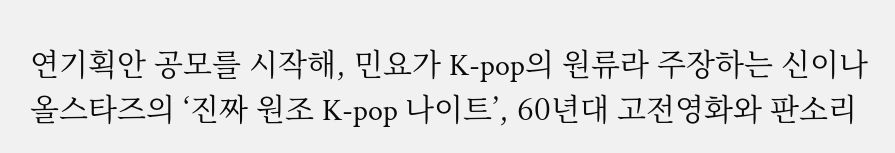연기획안 공모를 시작해, 민요가 K-pop의 원류라 주장하는 신이나 올스타즈의 ‘진짜 원조 K-pop 나이트’, 60년대 고전영화와 판소리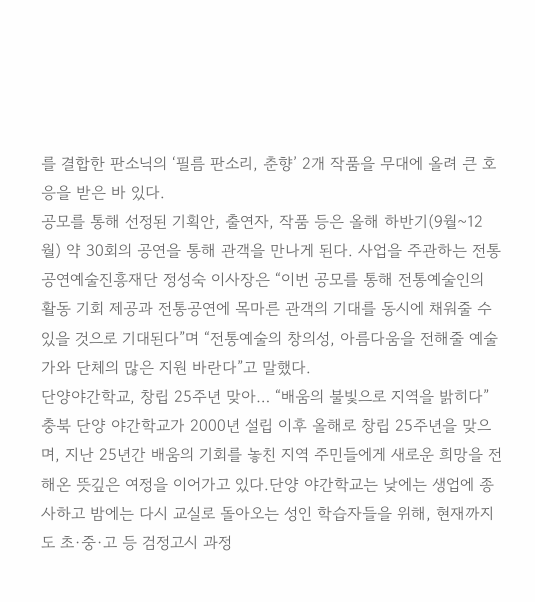를 결합한 판소닉의 ‘필름 판소리, 춘향’ 2개 작품을 무대에 올려 큰 호응을 받은 바 있다.
공모를 통해 선정된 기획안, 출연자, 작품 등은 올해 하반기(9월~12월) 약 30회의 공연을 통해 관객을 만나게 된다. 사업을 주관하는 전통공연예술진흥재단 정성숙 이사장은 “이번 공모를 통해 전통예술인의 활동 기회 제공과 전통공연에 목마른 관객의 기대를 동시에 채워줄 수 있을 것으로 기대된다”며 “전통예술의 창의성, 아름다움을 전해줄 예술가와 단체의 많은 지원 바란다”고 말했다.
단양야간학교, 창립 25주년 맞아… “배움의 불빛으로 지역을 밝히다”
충북 단양 야간학교가 2000년 설립 이후 올해로 창립 25주년을 맞으며, 지난 25년간 배움의 기회를 놓친 지역 주민들에게 새로운 희망을 전해온 뜻깊은 여정을 이어가고 있다.단양 야간학교는 낮에는 생업에 종사하고 밤에는 다시 교실로 돌아오는 성인 학습자들을 위해, 현재까지도 초·중·고 등 검정고시 과정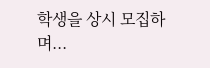학생을 상시 모집하며...